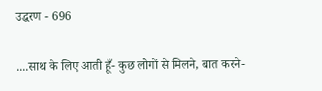उद्धरण - 696

....साथ के लिए आती हूँ- कुछ लोगों से मिलने, बात करने-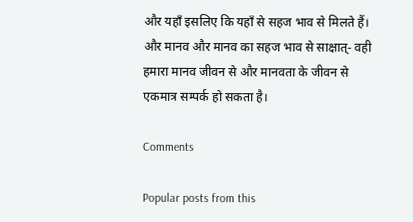और यहाँ इसलिए कि यहाँ से सहज भाव से मिलते हैं। और मानव और मानव का सहज भाव से साक्षात्- वही हमारा मानव जीवन से और मानवता के जीवन से एकमात्र सम्पर्क हो सकता है।

Comments

Popular posts from this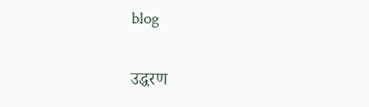blog

उद्धरण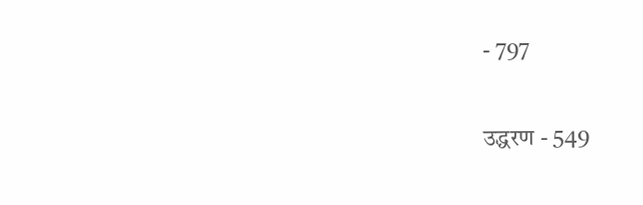- 797

उद्धरण - 549